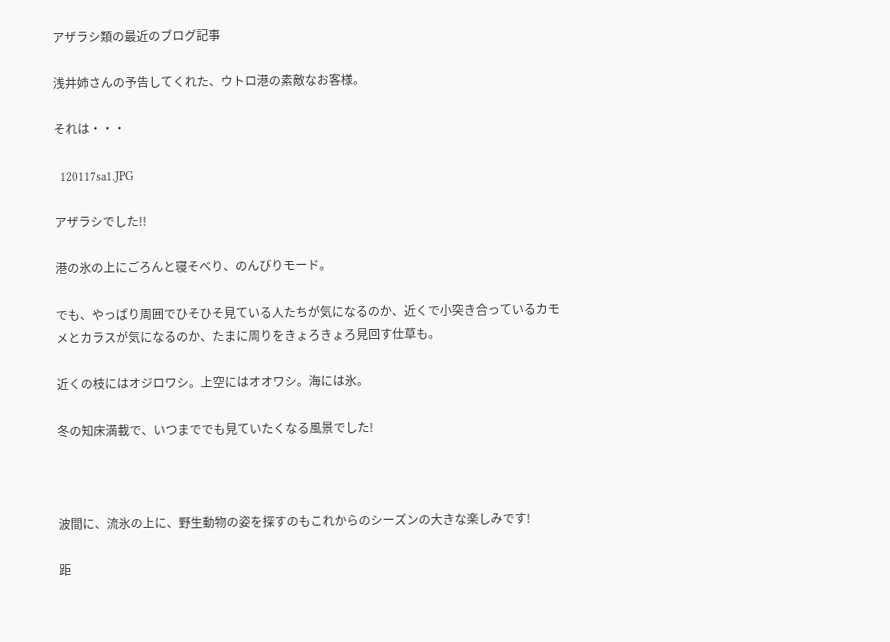アザラシ類の最近のブログ記事

浅井姉さんの予告してくれた、ウトロ港の素敵なお客様。

それは・・・

  120117sa1.JPG

アザラシでした!!

港の氷の上にごろんと寝そべり、のんびりモード。

でも、やっぱり周囲でひそひそ見ている人たちが気になるのか、近くで小突き合っているカモメとカラスが気になるのか、たまに周りをきょろきょろ見回す仕草も。

近くの枝にはオジロワシ。上空にはオオワシ。海には氷。

冬の知床満載で、いつまででも見ていたくなる風景でした!



波間に、流氷の上に、野生動物の姿を探すのもこれからのシーズンの大きな楽しみです!

距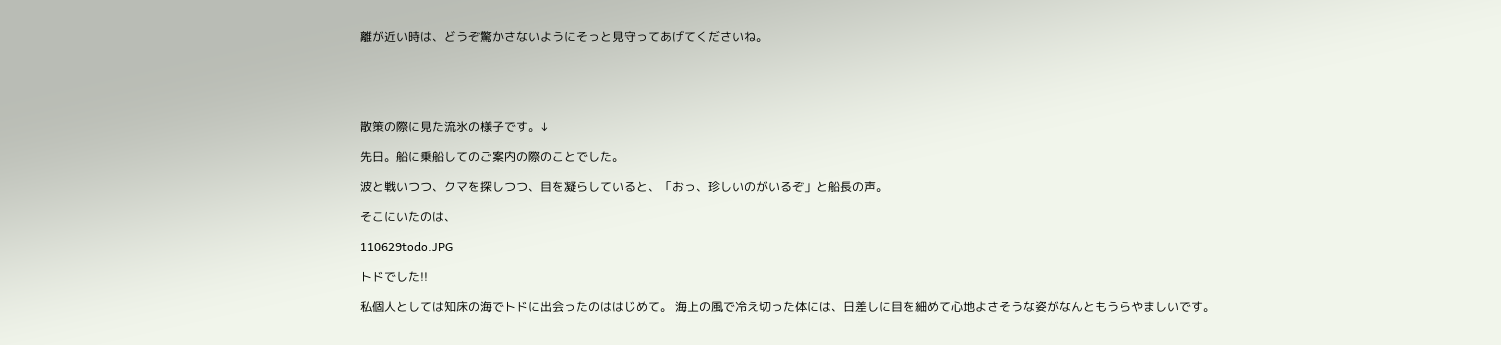離が近い時は、どうぞ驚かさないようにそっと見守ってあげてくださいね。





散策の際に見た流氷の様子です。↓

先日。船に乗船してのご案内の際のことでした。

波と戦いつつ、クマを探しつつ、目を凝らしていると、「おっ、珍しいのがいるぞ」と船長の声。

そこにいたのは、

110629todo.JPG

トドでした!!

私個人としては知床の海でトドに出会ったのははじめて。 海上の風で冷え切った体には、日差しに目を細めて心地よさそうな姿がなんともうらやましいです。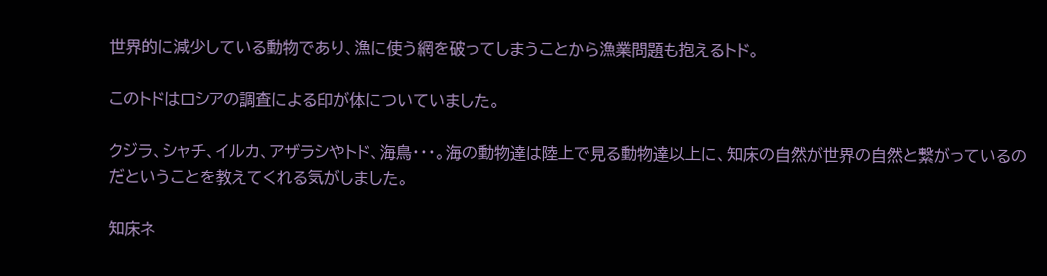世界的に減少している動物であり、漁に使う網を破ってしまうことから漁業問題も抱えるトド。

このトドはロシアの調査による印が体についていました。

クジラ、シャチ、イルカ、アザラシやトド、海鳥・・・。海の動物達は陸上で見る動物達以上に、知床の自然が世界の自然と繋がっているのだということを教えてくれる気がしました。

知床ネ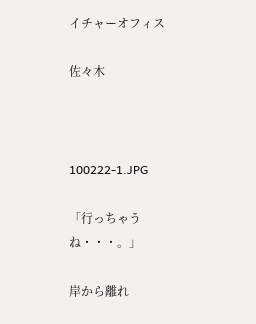イチャーオフィス

佐々木



100222-1.JPG

「行っちゃうね・・・。」

岸から離れ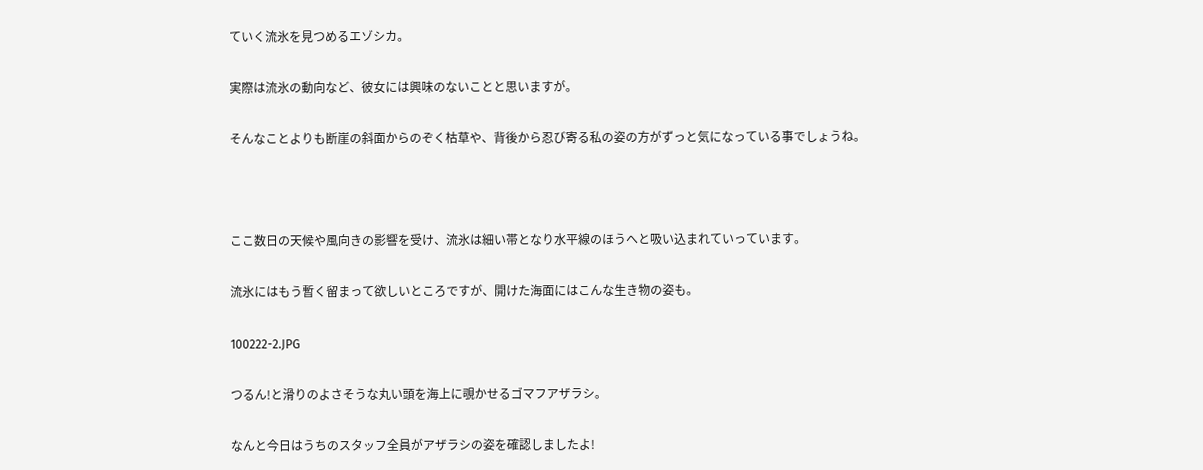ていく流氷を見つめるエゾシカ。

実際は流氷の動向など、彼女には興味のないことと思いますが。

そんなことよりも断崖の斜面からのぞく枯草や、背後から忍び寄る私の姿の方がずっと気になっている事でしょうね。



ここ数日の天候や風向きの影響を受け、流氷は細い帯となり水平線のほうへと吸い込まれていっています。

流氷にはもう暫く留まって欲しいところですが、開けた海面にはこんな生き物の姿も。

100222-2.JPG

つるん!と滑りのよさそうな丸い頭を海上に覗かせるゴマフアザラシ。

なんと今日はうちのスタッフ全員がアザラシの姿を確認しましたよ!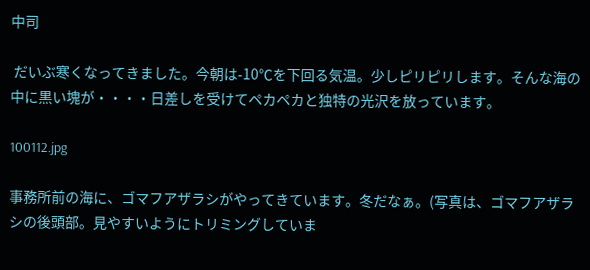中司

 だいぶ寒くなってきました。今朝は-10℃を下回る気温。少しピリピリします。そんな海の中に黒い塊が・・・・日差しを受けてペカペカと独特の光沢を放っています。

100112.jpg

事務所前の海に、ゴマフアザラシがやってきています。冬だなぁ。(写真は、ゴマフアザラシの後頭部。見やすいようにトリミングしていま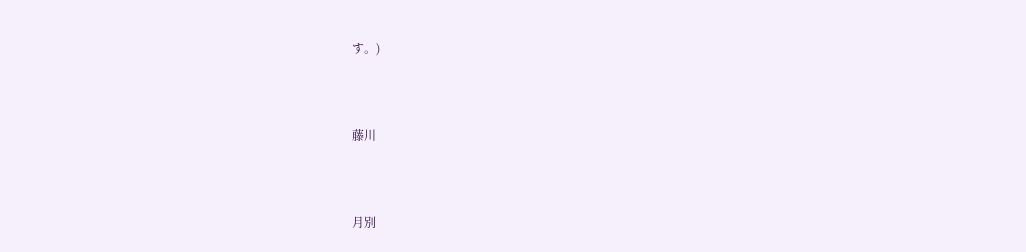す。)



藤川



月別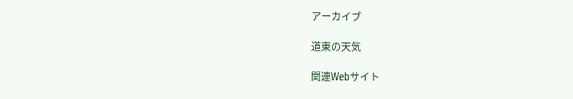アーカイブ

道東の天気

関連Webサイト